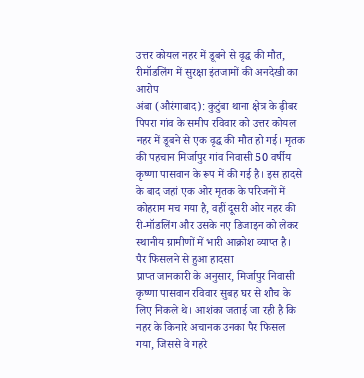उत्तर कोयल नहर में डूबने से वृद्ध की मौत, रीमॉडलिंग में सुरक्षा इंतजामों की अनदेखी का आरोप
अंबा (औरंगाबाद): कुटुंबा थाना क्षेत्र के ढ़ीबर पिपरा गांव के समीप रविवार को उत्तर कोयल नहर में डूबने से एक वृद्ध की मौत हो गई। मृतक की पहचान मिर्जापुर गांव निवासी 50 वर्षीय कृष्णा पासवान के रूप में की गई है। इस हादसे के बाद जहां एक ओर मृतक के परिजनों में कोहराम मच गया है, वहीं दूसरी ओर नहर की री-मॉडलिंग और उसके नए डिजाइन को लेकर स्थानीय ग्रामीणों में भारी आक्रोश व्याप्त है।
पैर फिसलने से हुआ हादसा
प्राप्त जानकारी के अनुसार, मिर्जापुर निवासी कृष्णा पासवान रविवार सुबह घर से शौच के लिए निकले थे। आशंका जताई जा रही है कि नहर के किनारे अचानक उनका पैर फिसल गया, जिससे वे गहरे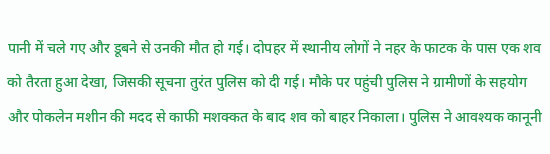पानी में चले गए और डूबने से उनकी मौत हो गई। दोपहर में स्थानीय लोगों ने नहर के फाटक के पास एक शव को तैरता हुआ देखा, जिसकी सूचना तुरंत पुलिस को दी गई। मौके पर पहुंची पुलिस ने ग्रामीणों के सहयोग और पोकलेन मशीन की मदद से काफी मशक्कत के बाद शव को बाहर निकाला। पुलिस ने आवश्यक कानूनी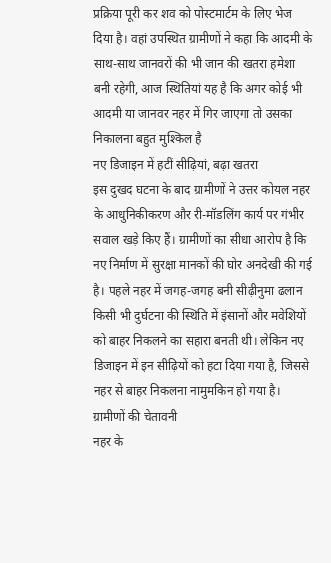प्रक्रिया पूरी कर शव को पोस्टमार्टम के लिए भेज दिया है। वहां उपस्थित ग्रामीणों ने कहा कि आदमी के साथ-साथ जानवरों की भी जान की खतरा हमेशा बनी रहेगी, आज स्थितियां यह है कि अगर कोई भी आदमी या जानवर नहर में गिर जाएगा तो उसका निकालना बहुत मुश्किल है
नए डिजाइन में हटीं सीढ़ियां, बढ़ा खतरा
इस दुखद घटना के बाद ग्रामीणों ने उत्तर कोयल नहर के आधुनिकीकरण और री-मॉडलिंग कार्य पर गंभीर सवाल खड़े किए हैं। ग्रामीणों का सीधा आरोप है कि नए निर्माण में सुरक्षा मानकों की घोर अनदेखी की गई है। पहले नहर में जगह-जगह बनी सीढ़ीनुमा ढलान किसी भी दुर्घटना की स्थिति में इंसानों और मवेशियों को बाहर निकलने का सहारा बनती थी। लेकिन नए डिजाइन में इन सीढ़ियों को हटा दिया गया है, जिससे नहर से बाहर निकलना नामुमकिन हो गया है।
ग्रामीणों की चेतावनी
नहर के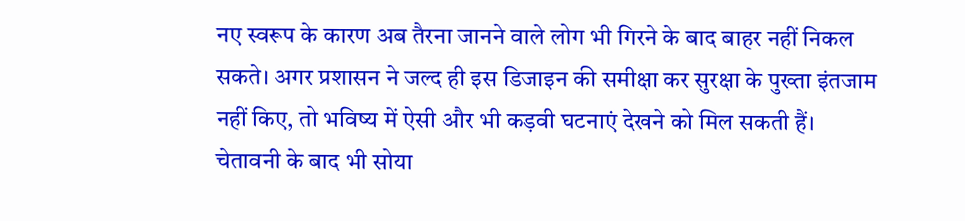नए स्वरूप के कारण अब तैरना जानने वाले लोग भी गिरने के बाद बाहर नहीं निकल सकते। अगर प्रशासन ने जल्द ही इस डिजाइन की समीक्षा कर सुरक्षा के पुख्ता इंतजाम नहीं किए, तो भविष्य में ऐसी और भी कड़वी घटनाएं देखने को मिल सकती हैं।
चेतावनी के बाद भी सोया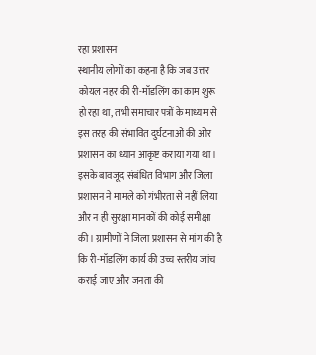रहा प्रशासन
स्थानीय लोगों का कहना है कि जब उत्तर कोयल नहर की री-मॉडलिंग का काम शुरू हो रहा था, तभी समाचार पत्रों के माध्यम से इस तरह की संभावित दुर्घटनाओं की ओर प्रशासन का ध्यान आकृष्ट कराया गया था। इसके बावजूद संबंधित विभाग और जिला प्रशासन ने मामले को गंभीरता से नहीं लिया और न ही सुरक्षा मानकों की कोई समीक्षा की। ग्रामीणों ने जिला प्रशासन से मांग की है कि री-मॉडलिंग कार्य की उच्च स्तरीय जांच कराई जाए और जनता की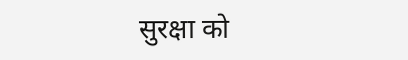सुरक्षा को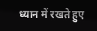ध्यान में रखते हुए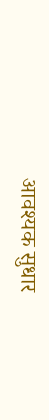आवश्यक सुधार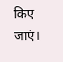किए जाएं।